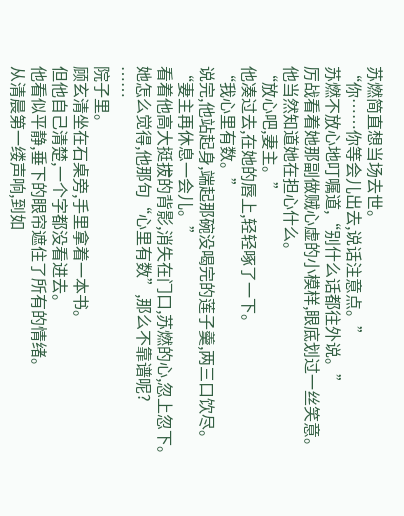苏燃简直想当场去世。
“你……你等会儿出去,说话注意点。”
苏燃不放心地叮嘱道,“别什么话都往外说。”
厉战看着她那副做贼心虚的小模样,眼底划过一丝笑意。
他当然知道她在担心什么。
“放心吧,妻主。”
他凑过去,在她的唇上,轻轻啄了一下。
“我心里有数。”
说完,他站起身,端起那碗没喝完的莲子羹,两三口饮尽。
“妻主再休息一会儿。”
看着他高大挺拔的背影,消失在门口,苏燃的心,忽上忽下。
她怎么觉得,他那句“心里有数”,那么不靠谱呢?
……
院子里。
顾玄清坐在石桌旁,手里拿着一本书。
但他自己清楚,一个字都没看进去。
他看似平静,垂下的眼帘遮住了所有的情绪。
从清晨第一缕声响,到如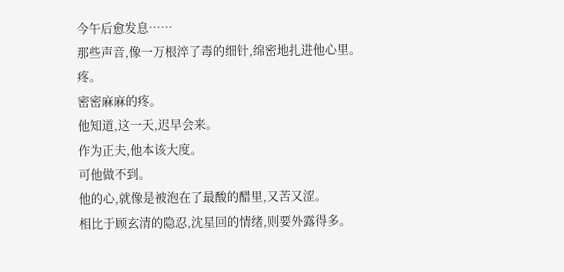今午后愈发息……
那些声音,像一万根淬了毒的细针,绵密地扎进他心里。
疼。
密密麻麻的疼。
他知道,这一天,迟早会来。
作为正夫,他本该大度。
可他做不到。
他的心,就像是被泡在了最酸的醋里,又苦又涩。
相比于顾玄清的隐忍,沈星回的情绪,则要外露得多。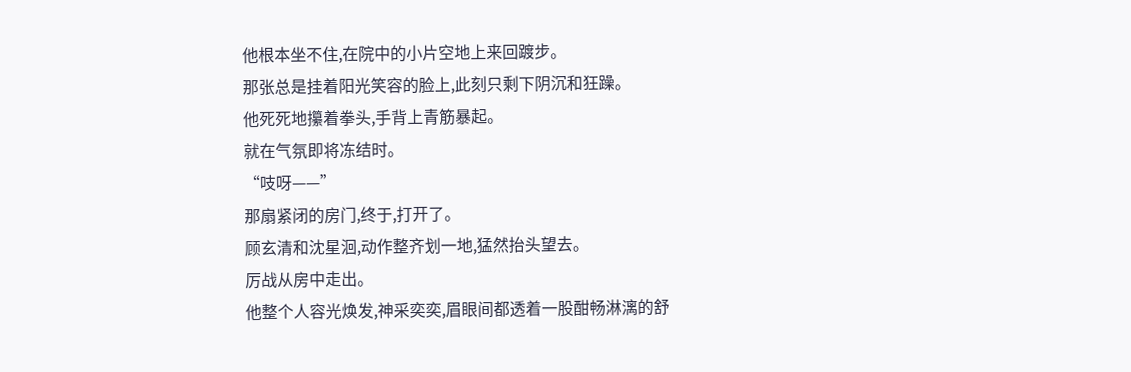他根本坐不住,在院中的小片空地上来回踱步。
那张总是挂着阳光笑容的脸上,此刻只剩下阴沉和狂躁。
他死死地攥着拳头,手背上青筋暴起。
就在气氛即将冻结时。
“吱呀——”
那扇紧闭的房门,终于,打开了。
顾玄清和沈星洄,动作整齐划一地,猛然抬头望去。
厉战从房中走出。
他整个人容光焕发,神采奕奕,眉眼间都透着一股酣畅淋漓的舒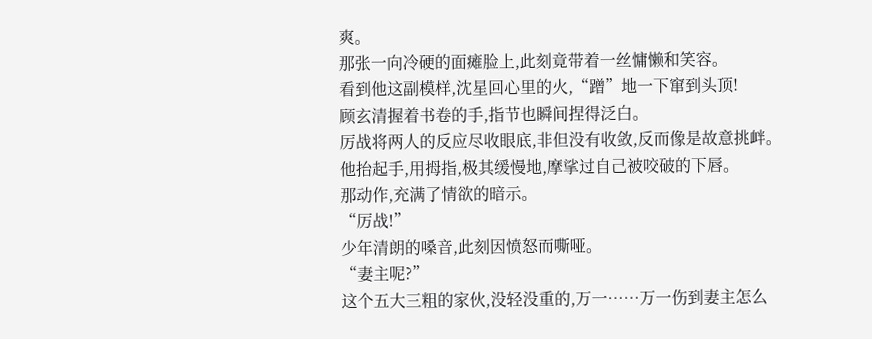爽。
那张一向冷硬的面瘫脸上,此刻竟带着一丝慵懒和笑容。
看到他这副模样,沈星回心里的火,“蹭”地一下窜到头顶!
顾玄清握着书卷的手,指节也瞬间捏得泛白。
厉战将两人的反应尽收眼底,非但没有收敛,反而像是故意挑衅。
他抬起手,用拇指,极其缓慢地,摩挲过自己被咬破的下唇。
那动作,充满了情欲的暗示。
“厉战!”
少年清朗的嗓音,此刻因愤怒而嘶哑。
“妻主呢?”
这个五大三粗的家伙,没轻没重的,万一……万一伤到妻主怎么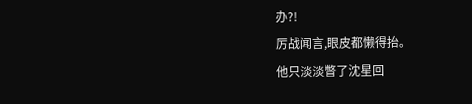办?!
厉战闻言,眼皮都懒得抬。
他只淡淡瞥了沈星回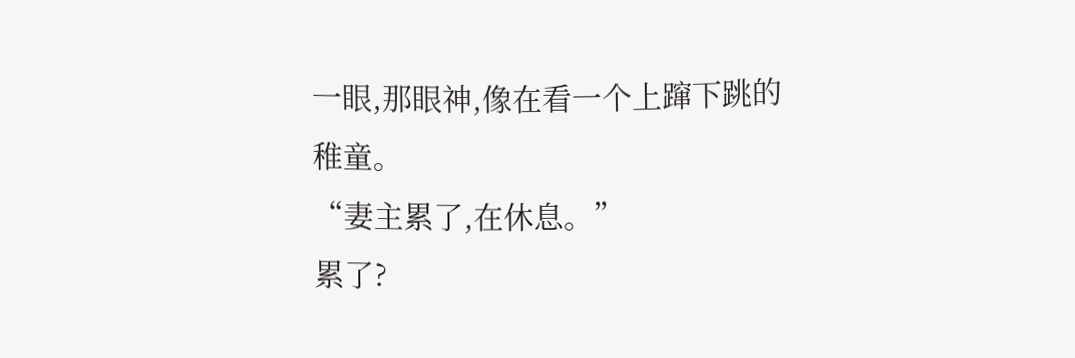一眼,那眼神,像在看一个上蹿下跳的稚童。
“妻主累了,在休息。”
累了?